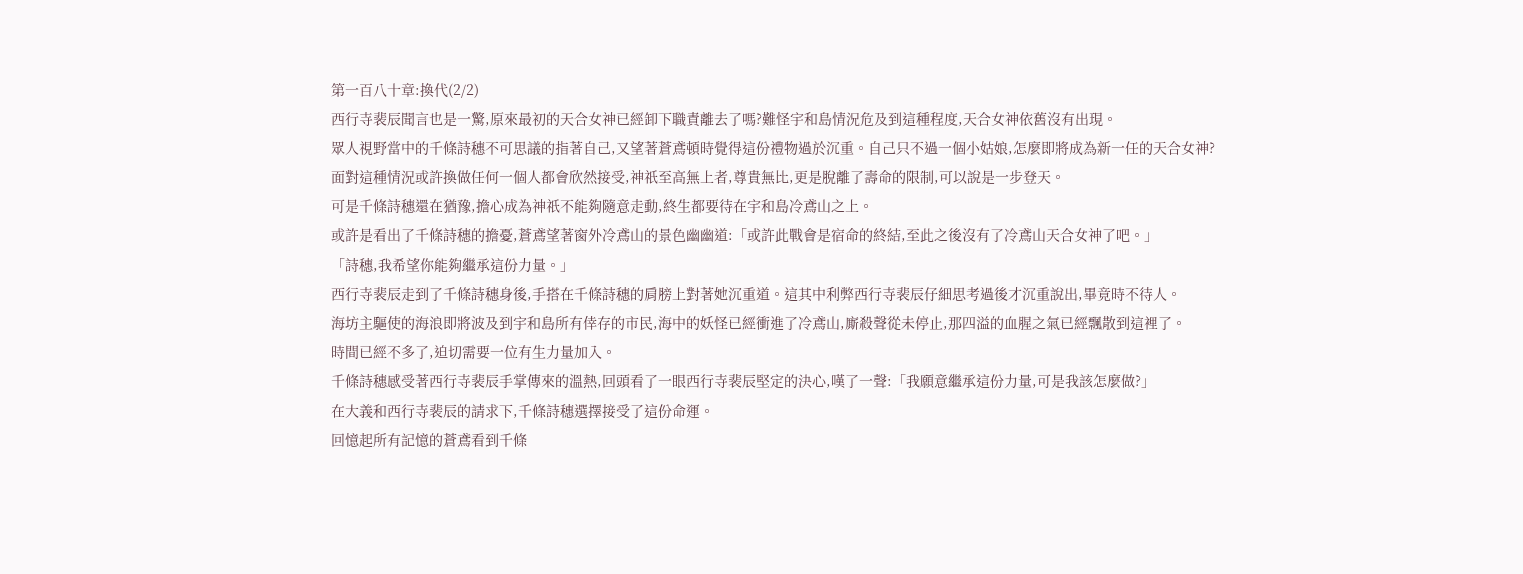第一百八十章:換代(2/2)
西行寺裴辰聞言也是一驚,原來最初的天合女神已經卸下職責離去了嗎?難怪宇和島情況危及到這種程度,天合女神依舊沒有出現。
眾人視野當中的千條詩穗不可思議的指著自己,又望著蒼鳶頓時覺得這份禮物過於沉重。自己只不過一個小姑娘,怎麼即將成為新一任的天合女神?
面對這種情況或許換做任何一個人都會欣然接受,神祇至高無上者,尊貴無比,更是脫離了壽命的限制,可以說是一步登天。
可是千條詩穗還在猶豫,擔心成為神祇不能夠隨意走動,終生都要待在宇和島冷鳶山之上。
或許是看出了千條詩穗的擔憂,蒼鳶望著窗外冷鳶山的景色幽幽道:「或許此戰會是宿命的終結,至此之後沒有了冷鳶山天合女神了吧。」
「詩穗,我希望你能夠繼承這份力量。」
西行寺裴辰走到了千條詩穗身後,手搭在千條詩穗的肩膀上對著她沉重道。這其中利弊西行寺裴辰仔細思考過後才沉重說出,畢竟時不待人。
海坊主驅使的海浪即將波及到宇和島所有倖存的市民,海中的妖怪已經衝進了冷鳶山,廝殺聲從未停止,那四溢的血腥之氣已經飄散到這裡了。
時間已經不多了,迫切需要一位有生力量加入。
千條詩穗感受著西行寺裴辰手掌傳來的溫熱,回頭看了一眼西行寺裴辰堅定的決心,嘆了一聲:「我願意繼承這份力量,可是我該怎麼做?」
在大義和西行寺裴辰的請求下,千條詩穗選擇接受了這份命運。
回憶起所有記憶的蒼鳶看到千條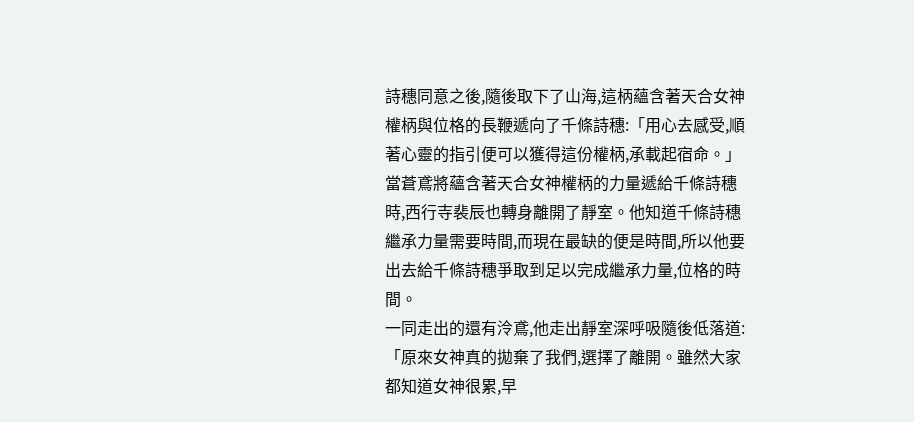詩穗同意之後,隨後取下了山海,這柄蘊含著天合女神權柄與位格的長鞭遞向了千條詩穗:「用心去感受,順著心靈的指引便可以獲得這份權柄,承載起宿命。」
當蒼鳶將蘊含著天合女神權柄的力量遞給千條詩穗時,西行寺裴辰也轉身離開了靜室。他知道千條詩穗繼承力量需要時間,而現在最缺的便是時間,所以他要出去給千條詩穗爭取到足以完成繼承力量,位格的時間。
一同走出的還有泠鳶,他走出靜室深呼吸隨後低落道:「原來女神真的拋棄了我們,選擇了離開。雖然大家都知道女神很累,早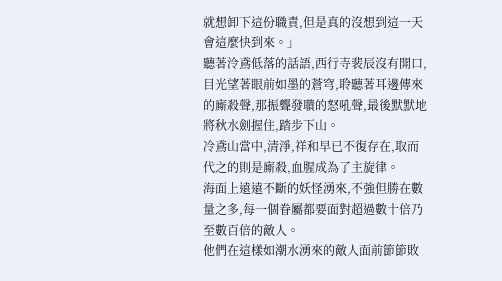就想卸下這份職責,但是真的沒想到這一天會這麼快到來。」
聽著泠鳶低落的話語,西行寺裴辰沒有開口,目光望著眼前如墨的蒼穹,聆聽著耳邊傳來的廝殺聲,那振聾發聵的怒吼聲,最後默默地將秋水劍握住,踏步下山。
冷鳶山當中,清淨,祥和早已不復存在,取而代之的則是廝殺,血腥成為了主旋律。
海面上遠遠不斷的妖怪湧來,不強但勝在數量之多,每一個眷屬都要面對超過數十倍乃至數百倍的敵人。
他們在這樣如潮水湧來的敵人面前節節敗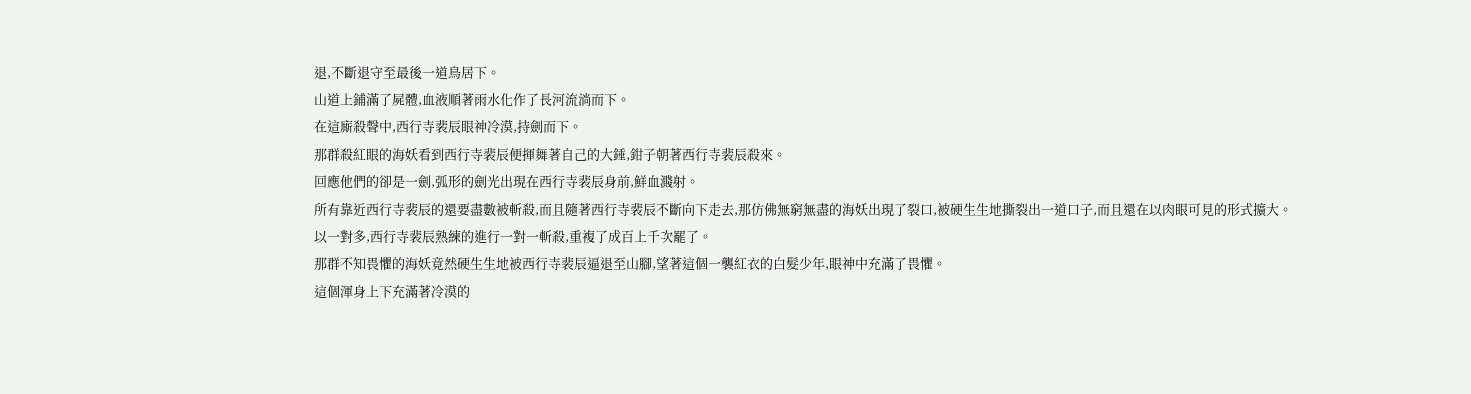退,不斷退守至最後一道鳥居下。
山道上鋪滿了屍體,血液順著雨水化作了長河流淌而下。
在這廝殺聲中,西行寺裴辰眼神冷漠,持劍而下。
那群殺紅眼的海妖看到西行寺裴辰便揮舞著自己的大錘,鉗子朝著西行寺裴辰殺來。
回應他們的卻是一劍,弧形的劍光出現在西行寺裴辰身前,鮮血濺射。
所有靠近西行寺裴辰的還要盡數被斬殺,而且隨著西行寺裴辰不斷向下走去,那仿佛無窮無盡的海妖出現了裂口,被硬生生地撕裂出一道口子,而且還在以肉眼可見的形式擴大。
以一對多,西行寺裴辰熟練的進行一對一斬殺,重複了成百上千次罷了。
那群不知畏懼的海妖竟然硬生生地被西行寺裴辰逼退至山腳,望著這個一襲紅衣的白髮少年,眼神中充滿了畏懼。
這個渾身上下充滿著冷漠的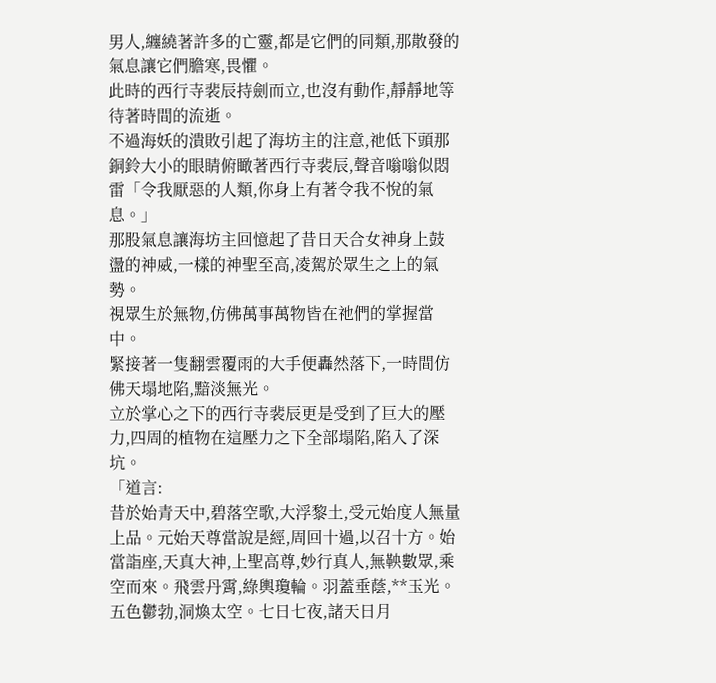男人,纏繞著許多的亡靈,都是它們的同類,那散發的氣息讓它們膽寒,畏懼。
此時的西行寺裴辰持劍而立,也沒有動作,靜靜地等待著時間的流逝。
不過海妖的潰敗引起了海坊主的注意,祂低下頭那銅鈴大小的眼睛俯瞰著西行寺裴辰,聲音嗡嗡似悶雷「令我厭惡的人類,你身上有著令我不悅的氣息。」
那股氣息讓海坊主回憶起了昔日天合女神身上鼓盪的神威,一樣的神聖至高,凌駕於眾生之上的氣勢。
視眾生於無物,仿佛萬事萬物皆在祂們的掌握當中。
緊接著一隻翻雲覆雨的大手便轟然落下,一時間仿佛天塌地陷,黯淡無光。
立於掌心之下的西行寺裴辰更是受到了巨大的壓力,四周的植物在這壓力之下全部塌陷,陷入了深坑。
「道言:
昔於始青天中,碧落空歌,大浮黎土,受元始度人無量上品。元始天尊當說是經,周回十過,以召十方。始當詣座,天真大神,上聖高尊,妙行真人,無鞅數眾,乘空而來。飛雲丹霄,綠輿瓊輪。羽蓋垂蔭,**玉光。五色鬱勃,洞煥太空。七日七夜,諸天日月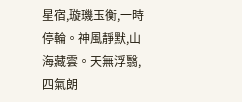星宿,璇璣玉衡,一時停輪。神風靜默,山海藏雲。天無浮翳,四氣朗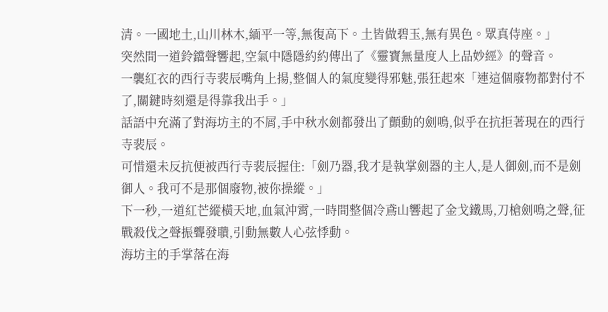清。一國地土,山川林木,緬平一等,無復高下。土皆做碧玉,無有異色。眾真侍座。」
突然間一道鈴鐺聲響起,空氣中隱隱約約傳出了《靈寶無量度人上品妙經》的聲音。
一襲紅衣的西行寺裴辰嘴角上揚,整個人的氣度變得邪魅,張狂起來「連這個廢物都對付不了,關鍵時刻還是得靠我出手。」
話語中充滿了對海坊主的不屑,手中秋水劍都發出了顫動的劍鳴,似乎在抗拒著現在的西行寺裴辰。
可惜還未反抗便被西行寺裴辰握住:「劍乃器,我才是執掌劍器的主人,是人御劍,而不是劍御人。我可不是那個廢物,被你操縱。」
下一秒,一道紅芒縱橫天地,血氣沖霄,一時間整個冷鳶山響起了金戈鐵馬,刀槍劍鳴之聲,征戰殺伐之聲振聾發聵,引動無數人心弦悸動。
海坊主的手掌落在海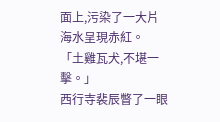面上,污染了一大片海水呈現赤紅。
「土雞瓦犬,不堪一擊。」
西行寺裴辰瞥了一眼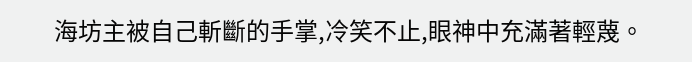海坊主被自己斬斷的手掌,冷笑不止,眼神中充滿著輕蔑。